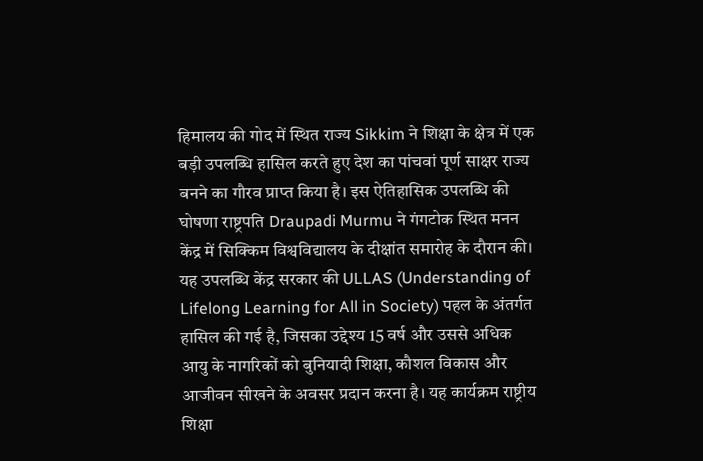हिमालय की गोद में स्थित राज्य Sikkim ने शिक्षा के क्षेत्र में एक बड़ी उपलब्धि हासिल करते हुए देश का पांचवां पूर्ण साक्षर राज्य बनने का गौरव प्राप्त किया है। इस ऐतिहासिक उपलब्धि की घोषणा राष्ट्रपति Draupadi Murmu ने गंगटोक स्थित मनन केंद्र में सिक्किम विश्वविद्यालय के दीक्षांत समारोह के दौरान की।
यह उपलब्धि केंद्र सरकार की ULLAS (Understanding of Lifelong Learning for All in Society) पहल के अंतर्गत हासिल की गई है, जिसका उद्देश्य 15 वर्ष और उससे अधिक आयु के नागरिकों को बुनियादी शिक्षा, कौशल विकास और आजीवन सीखने के अवसर प्रदान करना है। यह कार्यक्रम राष्ट्रीय शिक्षा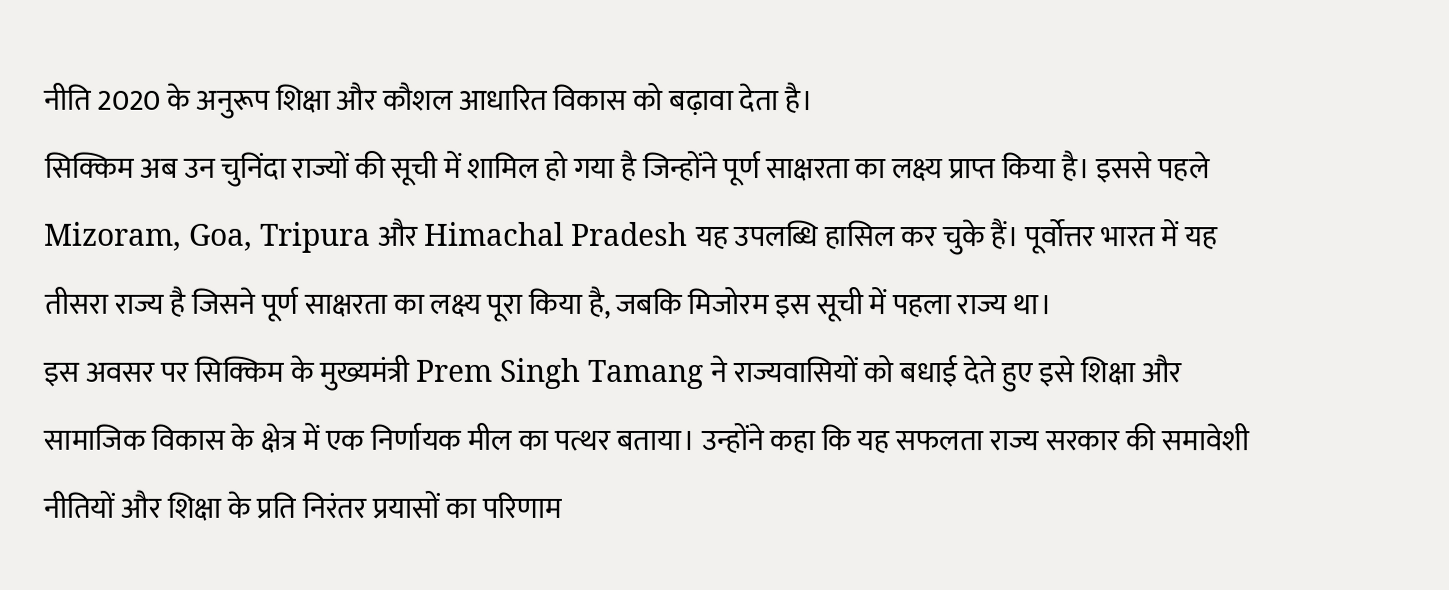नीति 2020 के अनुरूप शिक्षा और कौशल आधारित विकास को बढ़ावा देता है।
सिक्किम अब उन चुनिंदा राज्यों की सूची में शामिल हो गया है जिन्होंने पूर्ण साक्षरता का लक्ष्य प्राप्त किया है। इससे पहले Mizoram, Goa, Tripura और Himachal Pradesh यह उपलब्धि हासिल कर चुके हैं। पूर्वोत्तर भारत में यह तीसरा राज्य है जिसने पूर्ण साक्षरता का लक्ष्य पूरा किया है, जबकि मिजोरम इस सूची में पहला राज्य था।
इस अवसर पर सिक्किम के मुख्यमंत्री Prem Singh Tamang ने राज्यवासियों को बधाई देते हुए इसे शिक्षा और सामाजिक विकास के क्षेत्र में एक निर्णायक मील का पत्थर बताया। उन्होंने कहा कि यह सफलता राज्य सरकार की समावेशी नीतियों और शिक्षा के प्रति निरंतर प्रयासों का परिणाम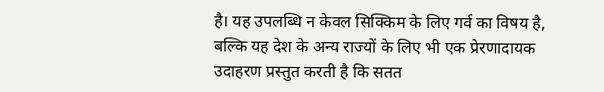है। यह उपलब्धि न केवल सिक्किम के लिए गर्व का विषय है, बल्कि यह देश के अन्य राज्यों के लिए भी एक प्रेरणादायक उदाहरण प्रस्तुत करती है कि सतत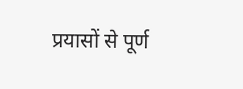प्रयासों से पूर्ण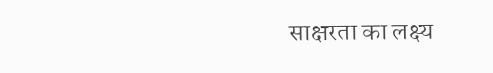साक्षरता का लक्ष्य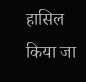हासिल किया जा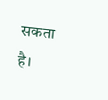सकता है।